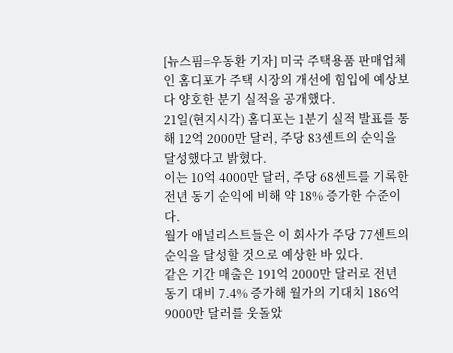[뉴스핌=우동환 기자] 미국 주택용품 판매업체인 홈디포가 주택 시장의 개선에 힘입에 예상보다 양호한 분기 실적을 공개했다.
21일(현지시각) 홈디포는 1분기 실적 발표를 통해 12억 2000만 달러, 주당 83센트의 순익을 달성했다고 밝혔다.
이는 10억 4000만 달러, 주당 68센트를 기록한 전년 동기 순익에 비해 약 18% 증가한 수준이다.
월가 애널리스트들은 이 회사가 주당 77센트의 순익을 달성할 것으로 예상한 바 있다.
같은 기간 매출은 191억 2000만 달러로 전년 동기 대비 7.4% 증가해 월가의 기대치 186억 9000만 달러를 웃돌았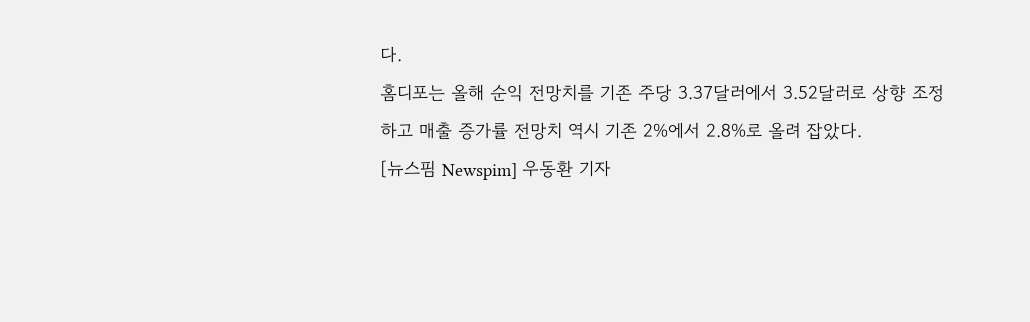다.
홈디포는 올해 순익 전망치를 기존 주당 3.37달러에서 3.52달러로 상향 조정하고 매출 증가률 전망치 역시 기존 2%에서 2.8%로 올려 잡았다.
[뉴스핌 Newspim] 우동환 기자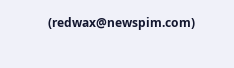(redwax@newspim.com)